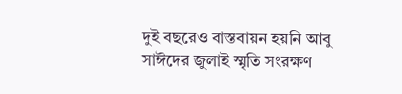দুই বছরেও বাস্তবায়ন হয়নি আবু সাঈদের জুলাই স্মৃতি সংরক্ষণ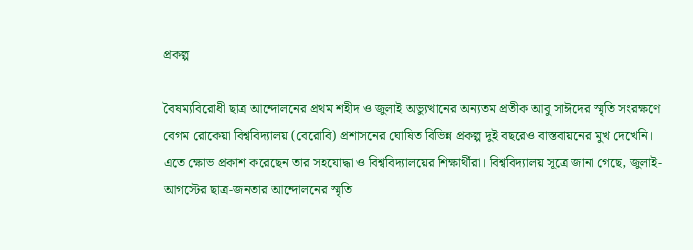প্রকল্প

বৈষম্যবিরোধী ছাত্র আন্দোলনের প্রথম শহীদ ও জুলাই অভ্যুত্থানের অন্যতম প্রতীক আবু সাঈদের স্মৃতি সংরক্ষণে বেগম রোকেয়া বিশ্ববিদ্যালয় (বেরোবি) প্রশাসনের ঘোষিত বিভিন্ন প্রকল্প দুই বছরেও বাস্তবায়নের মুখ দেখেনি। এতে ক্ষোভ প্রকাশ করেছেন তার সহযোদ্ধা ও বিশ্ববিদ্যালয়ের শিক্ষার্থীরা। বিশ্ববিদ্যালয় সূত্রে জানা গেছে, জুলাই-আগস্টের ছাত্র-জনতার আন্দোলনের স্মৃতি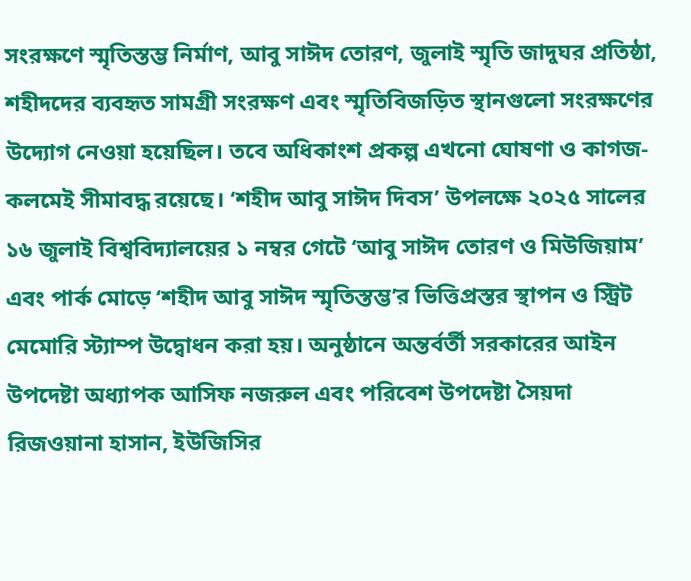সংরক্ষণে স্মৃতিস্তম্ভ নির্মাণ, আবু সাঈদ তোরণ, জুলাই স্মৃতি জাদুঘর প্রতিষ্ঠা, শহীদদের ব্যবহৃত সামগ্রী সংরক্ষণ এবং স্মৃতিবিজড়িত স্থানগুলো সংরক্ষণের উদ্যোগ নেওয়া হয়েছিল। তবে অধিকাংশ প্রকল্প এখনো ঘোষণা ও কাগজ-কলমেই সীমাবদ্ধ রয়েছে। ‌‘শহীদ আবু সাঈদ দিবস’ উপলক্ষে ২০২৫ সালের ১৬ জুলাই বিশ্ববিদ্যালয়ের ১ নম্বর গেটে ‘আবু সাঈদ তোরণ ও মিউজিয়াম’ এবং পার্ক মোড়ে ‘শহীদ আবু সাঈদ স্মৃতিস্তম্ভ’র ভিত্তিপ্রস্তর স্থাপন ও স্ট্রিট মেমোরি স্ট্যাম্প উদ্বোধন করা হয়। অনুষ্ঠানে অন্তর্বর্তী সরকারের আইন উপদেষ্টা অধ্যাপক আসিফ নজরুল এবং পরিবেশ উপদেষ্টা সৈয়দা রিজওয়ানা হাসান, ইউজিসির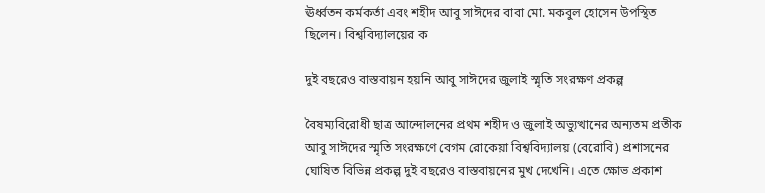ঊর্ধ্বতন কর্মকর্তা এবং শহীদ আবু সাঈদের বাবা মো. মকবুল হোসেন উপস্থিত ছিলেন। বিশ্ববিদ্যালয়ের ক

দুই বছরেও বাস্তবায়ন হয়নি আবু সাঈদের জুলাই স্মৃতি সংরক্ষণ প্রকল্প

বৈষম্যবিরোধী ছাত্র আন্দোলনের প্রথম শহীদ ও জুলাই অভ্যুত্থানের অন্যতম প্রতীক আবু সাঈদের স্মৃতি সংরক্ষণে বেগম রোকেয়া বিশ্ববিদ্যালয় (বেরোবি) প্রশাসনের ঘোষিত বিভিন্ন প্রকল্প দুই বছরেও বাস্তবায়নের মুখ দেখেনি। এতে ক্ষোভ প্রকাশ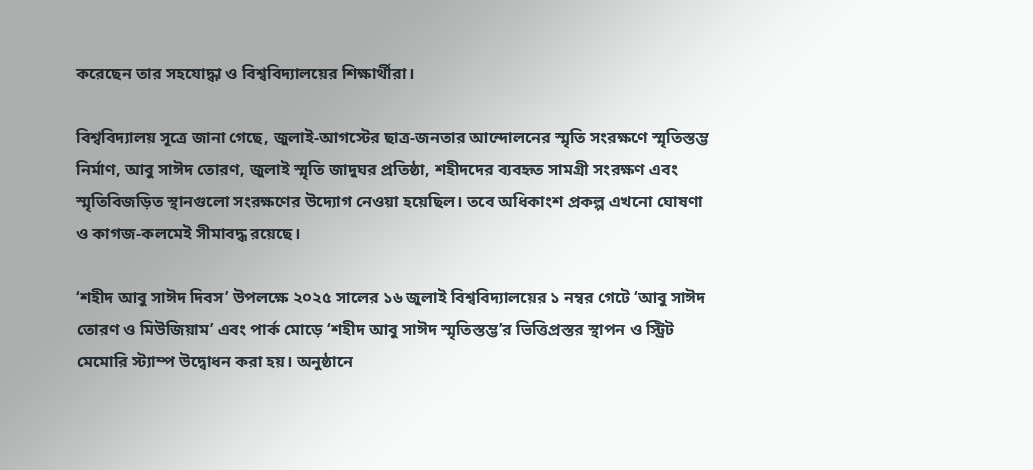করেছেন তার সহযোদ্ধা ও বিশ্ববিদ্যালয়ের শিক্ষার্থীরা।

বিশ্ববিদ্যালয় সূত্রে জানা গেছে, জুলাই-আগস্টের ছাত্র-জনতার আন্দোলনের স্মৃতি সংরক্ষণে স্মৃতিস্তম্ভ নির্মাণ, আবু সাঈদ তোরণ, জুলাই স্মৃতি জাদুঘর প্রতিষ্ঠা, শহীদদের ব্যবহৃত সামগ্রী সংরক্ষণ এবং স্মৃতিবিজড়িত স্থানগুলো সংরক্ষণের উদ্যোগ নেওয়া হয়েছিল। তবে অধিকাংশ প্রকল্প এখনো ঘোষণা ও কাগজ-কলমেই সীমাবদ্ধ রয়েছে।

‘শহীদ আবু সাঈদ দিবস’ উপলক্ষে ২০২৫ সালের ১৬ জুলাই বিশ্ববিদ্যালয়ের ১ নম্বর গেটে ‘আবু সাঈদ তোরণ ও মিউজিয়াম’ এবং পার্ক মোড়ে ‘শহীদ আবু সাঈদ স্মৃতিস্তম্ভ’র ভিত্তিপ্রস্তর স্থাপন ও স্ট্রিট মেমোরি স্ট্যাম্প উদ্বোধন করা হয়। অনুষ্ঠানে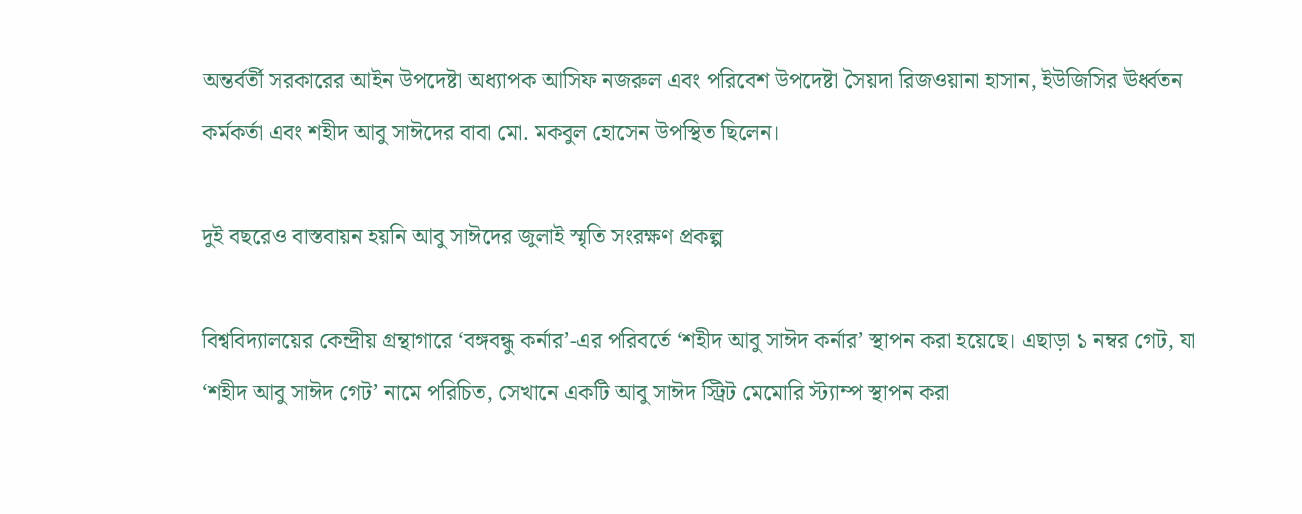অন্তর্বর্তী সরকারের আইন উপদেষ্টা অধ্যাপক আসিফ নজরুল এবং পরিবেশ উপদেষ্টা সৈয়দা রিজওয়ানা হাসান, ইউজিসির ঊর্ধ্বতন কর্মকর্তা এবং শহীদ আবু সাঈদের বাবা মো. মকবুল হোসেন উপস্থিত ছিলেন।

দুই বছরেও বাস্তবায়ন হয়নি আবু সাঈদের জুলাই স্মৃতি সংরক্ষণ প্রকল্প

বিশ্ববিদ্যালয়ের কেন্দ্রীয় গ্রন্থাগারে ‘বঙ্গবন্ধু কর্নার’-এর পরিবর্তে ‘শহীদ আবু সাঈদ কর্নার’ স্থাপন করা হয়েছে। এছাড়া ১ নম্বর গেট, যা ‘শহীদ আবু সাঈদ গেট’ নামে পরিচিত, সেখানে একটি আবু সাঈদ স্ট্রিট মেমোরি স্ট্যাম্প স্থাপন করা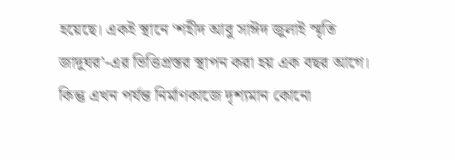হয়েছে। একই স্থানে ‘শহীদ আবু সাঈদ জুলাই স্মৃতি জাদুঘর’-এর ভিত্তিপ্রস্তর স্থাপন করা হয় এক বছর আগে। কিন্তু এখন পর্যন্ত নির্মাণকাজে দৃশ্যমান কোনো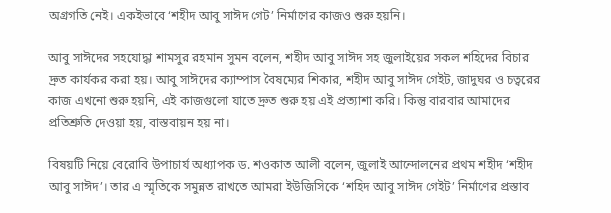অগ্রগতি নেই। একইভাবে ‘শহীদ আবু সাঈদ গেট’ নির্মাণের কাজও শুরু হয়নি।

আবু সাঈদের সহযোদ্ধা শামসুর রহমান সুমন বলেন, শহীদ আবু সাঈদ সহ জুলাইয়ের সকল শহিদের বিচার দ্রুত কার্যকর করা হয়। আবু সাঈদের ক্যাম্পাস বৈষম্যের শিকার, শহীদ আবু সাঈদ গেইট, জাদুঘর ও চত্বরের কাজ এখনো শুরু হয়নি, এই কাজগুলো যাতে দ্রুত শুরু হয় এই প্রত্যাশা করি। কিন্তু বারবার আমাদের প্রতিশ্রুতি দেওয়া হয়, বাস্তবায়ন হয় না।

বিষয়টি নিয়ে বেরোবি উপাচার্য অধ্যাপক ড. শওকাত আলী বলেন, জুলাই আন্দোলনের প্রথম শহীদ ‘শহীদ আবু সাঈদ’। তার এ স্মৃতিকে সমুন্নত রাখতে আমরা ইউজিসিকে ‘শহিদ আবু সাঈদ গেইট’ নির্মাণের প্রস্তাব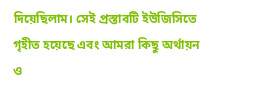দিয়েছিলাম। সেই প্রস্তাবটি ইউজিসিতে গৃহীত হয়েছে এবং আমরা কিছু অর্থায়ন ও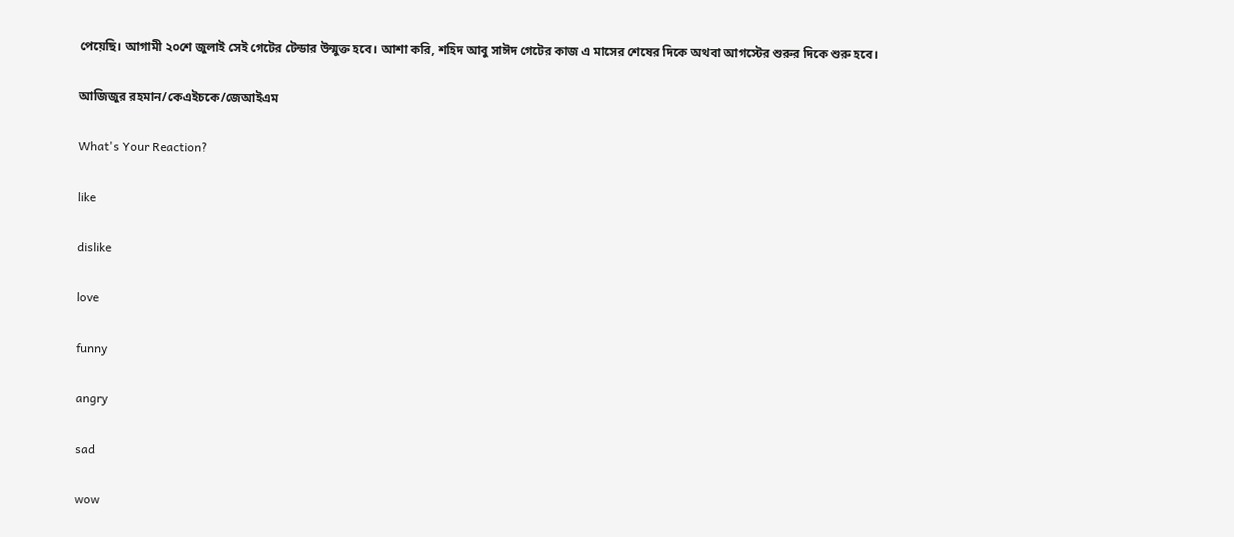পেয়েছি। আগামী ২০শে জুলাই সেই গেটের টেন্ডার উন্মুক্ত হবে। আশা করি, শহিদ আবু সাঈদ গেটের কাজ এ মাসের শেষের দিকে অথবা আগস্টের শুরুর দিকে শুরু হবে।

আজিজুর রহমান/কেএইচকে/জেআইএম

What's Your Reaction?

like

dislike

love

funny

angry

sad

wow